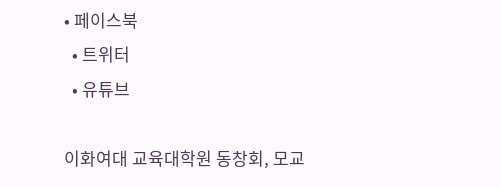• 페이스북
  • 트위터
  • 유튜브

이화여대 교육대학원 동창회, 모교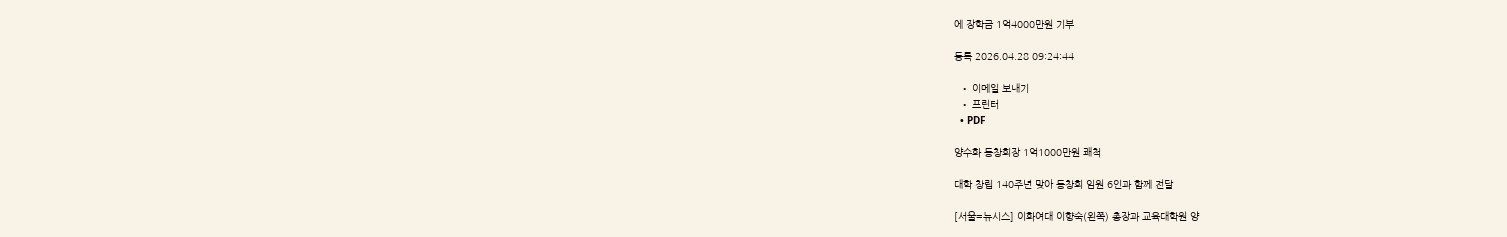에 장학금 1억4000만원 기부

등록 2026.04.28 09:24:44

  • 이메일 보내기
  • 프린터
  • PDF

양수화 동창회장 1억1000만원 쾌척

대학 창립 140주년 맞아 동창회 임원 6인과 함께 전달

[서울=뉴시스] 이화여대 이향숙(왼쪽) 총장과 교육대학원 양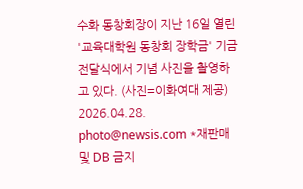수화 동창회장이 지난 16일 열린 '교육대학원 동창회 장학금' 기금전달식에서 기념 사진을 촬영하고 있다. (사진=이화여대 제공) 2026.04.28. photo@newsis.com *재판매 및 DB 금지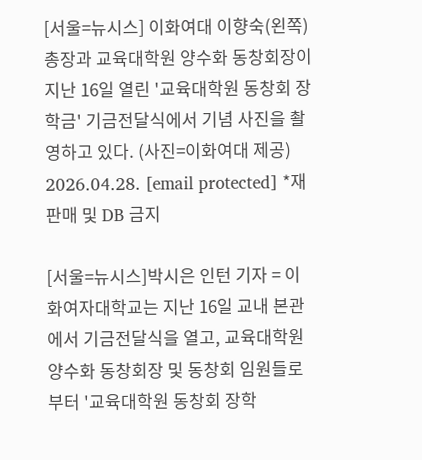[서울=뉴시스] 이화여대 이향숙(왼쪽) 총장과 교육대학원 양수화 동창회장이 지난 16일 열린 '교육대학원 동창회 장학금' 기금전달식에서 기념 사진을 촬영하고 있다. (사진=이화여대 제공) 2026.04.28. [email protected] *재판매 및 DB 금지

[서울=뉴시스]박시은 인턴 기자 = 이화여자대학교는 지난 16일 교내 본관에서 기금전달식을 열고, 교육대학원 양수화 동창회장 및 동창회 임원들로부터 '교육대학원 동창회 장학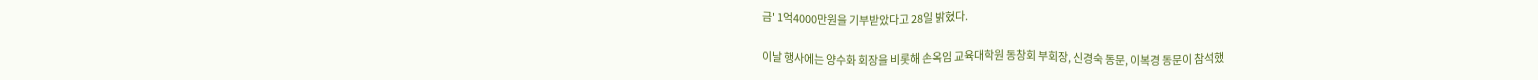금' 1억4000만원을 기부받았다고 28일 밝혔다.

이날 행사에는 양수화 회장을 비롯해 손옥임 교육대학원 동창회 부회장, 신경숙 동문, 이복경 동문이 참석했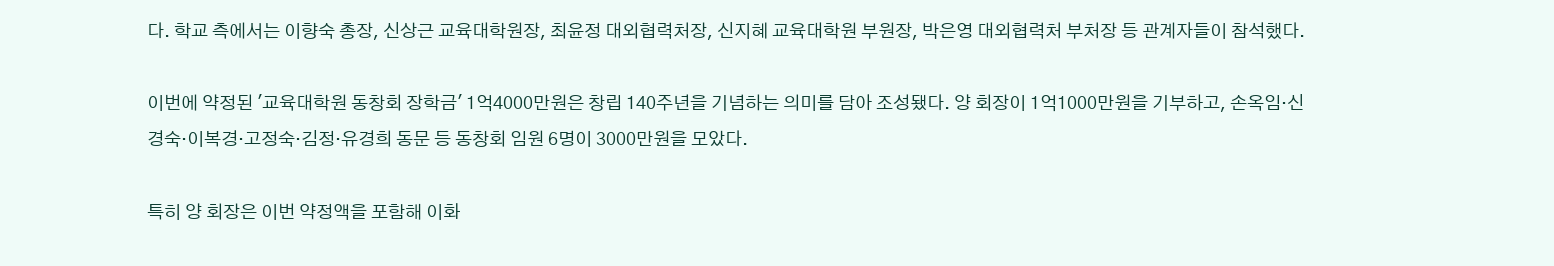다. 학교 측에서는 이향숙 총장, 신상근 교육대학원장, 최윤정 대외협력처장, 신지혜 교육대학원 부원장, 박은영 대외협력처 부처장 등 관계자들이 참석했다.

이번에 약정된 '교육대학원 동창회 장학금' 1억4000만원은 창립 140주년을 기념하는 의미를 담아 조성됐다. 양 회장이 1억1000만원을 기부하고, 손옥임·신경숙·이복경·고정숙·김정·유경희 동문 등 동창회 임원 6명이 3000만원을 모았다.

특히 양 회장은 이번 약정액을 포함해 이화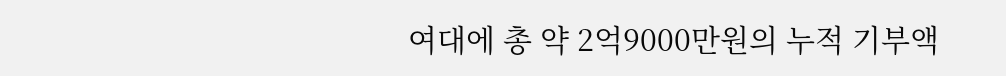여대에 총 약 2억9000만원의 누적 기부액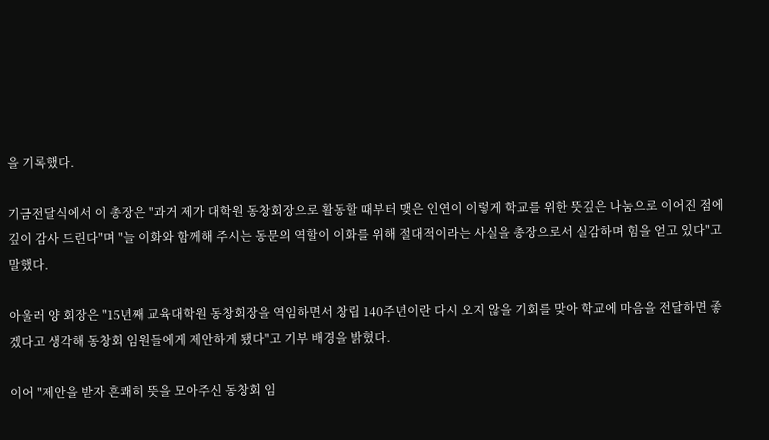을 기록했다.

기금전달식에서 이 총장은 "과거 제가 대학원 동창회장으로 활동할 때부터 맺은 인연이 이렇게 학교를 위한 뜻깊은 나눔으로 이어진 점에 깊이 감사 드린다"며 "늘 이화와 함께해 주시는 동문의 역할이 이화를 위해 절대적이라는 사실을 총장으로서 실감하며 힘을 얻고 있다"고 말했다.

아울러 양 회장은 "15년째 교육대학원 동창회장을 역임하면서 창립 140주년이란 다시 오지 않을 기회를 맞아 학교에 마음을 전달하면 좋겠다고 생각해 동창회 임원들에게 제안하게 됐다"고 기부 배경을 밝혔다.

이어 "제안을 받자 흔쾌히 뜻을 모아주신 동창회 임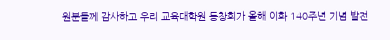원분들께 감사하고 우리 교육대학원 동창회가 올해 이화 140주년 기념 발전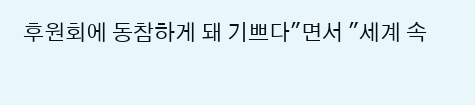후원회에 동참하게 돼 기쁘다"면서 "세계 속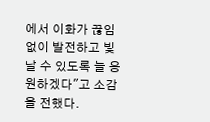에서 이화가 끊임없이 발전하고 빛날 수 있도록 늘 응원하겠다"고 소감을 전했다.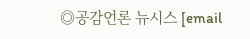◎공감언론 뉴시스 [email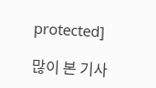protected]

많이 본 기사